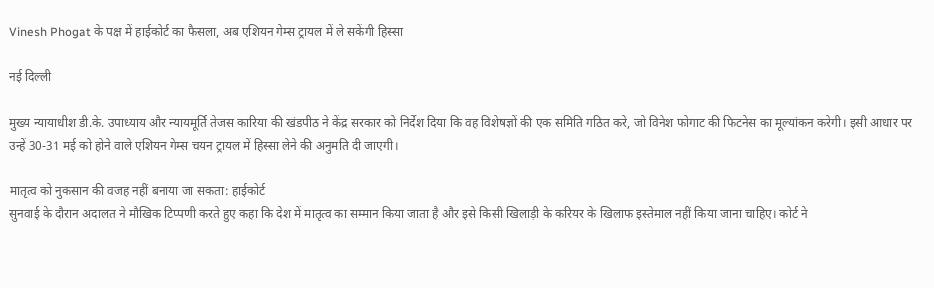Vinesh Phogat के पक्ष में हाईकोर्ट का फैसला, अब एशियन गेम्स ट्रायल में ले सकेंगी हिस्सा

नई दिल्ली

मुख्य न्यायाधीश डी.के. उपाध्याय और न्यायमूर्ति तेजस कारिया की खंडपीठ ने केंद्र सरकार को निर्देश दिया कि वह विशेषज्ञों की एक समिति गठित करे, जो विनेश फोगाट की फिटनेस का मूल्यांकन करेगी। इसी आधार पर उन्हें 30-31 मई को होने वाले एशियन गेम्स चयन ट्रायल में हिस्सा लेने की अनुमति दी जाएगी।

मातृत्व को नुकसान की वजह नहीं बनाया जा सकता: हाईकोर्ट
सुनवाई के दौरान अदालत ने मौखिक टिप्पणी करते हुए कहा कि देश में मातृत्व का सम्मान किया जाता है और इसे किसी खिलाड़ी के करियर के खिलाफ इस्तेमाल नहीं किया जाना चाहिए। कोर्ट ने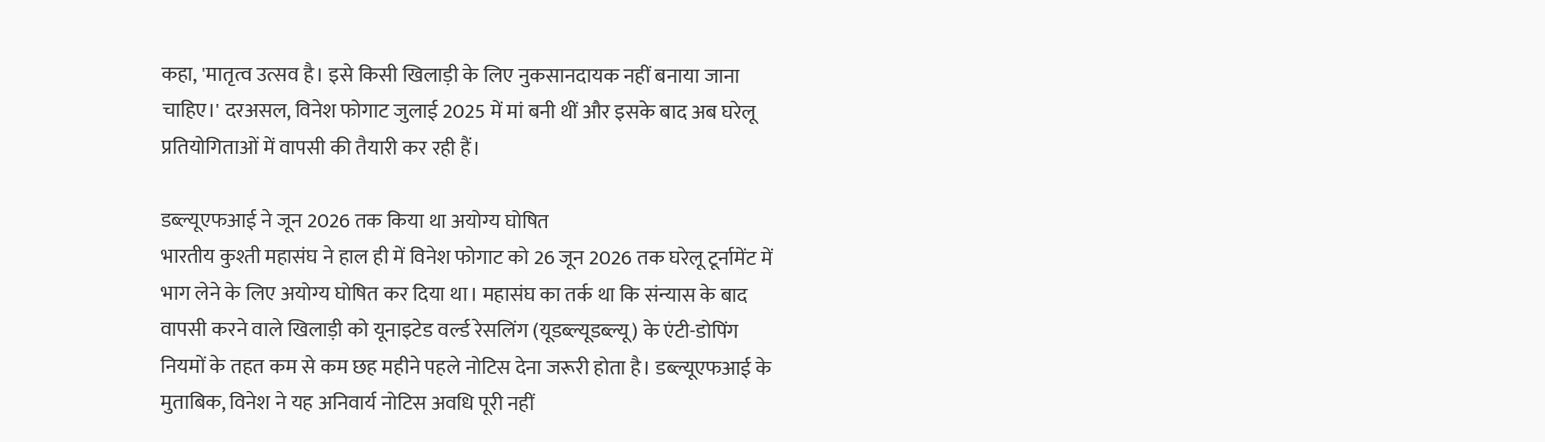कहा, 'मातृत्व उत्सव है। इसे किसी खिलाड़ी के लिए नुकसानदायक नहीं बनाया जाना चाहिए।' दरअसल, विनेश फोगाट जुलाई 2025 में मां बनी थीं और इसके बाद अब घरेलू प्रतियोगिताओं में वापसी की तैयारी कर रही हैं।

डब्ल्यूएफआई ने जून 2026 तक किया था अयोग्य घोषित
भारतीय कुश्ती महासंघ ने हाल ही में विनेश फोगाट को 26 जून 2026 तक घरेलू टूर्नामेंट में भाग लेने के लिए अयोग्य घोषित कर दिया था। महासंघ का तर्क था कि संन्यास के बाद वापसी करने वाले खिलाड़ी को यूनाइटेड वर्ल्ड रेसलिंग (यूडब्ल्यूडब्ल्यू) के एंटी-डोपिंग नियमों के तहत कम से कम छह महीने पहले नोटिस देना जरूरी होता है। डब्ल्यूएफआई के मुताबिक, विनेश ने यह अनिवार्य नोटिस अवधि पूरी नहीं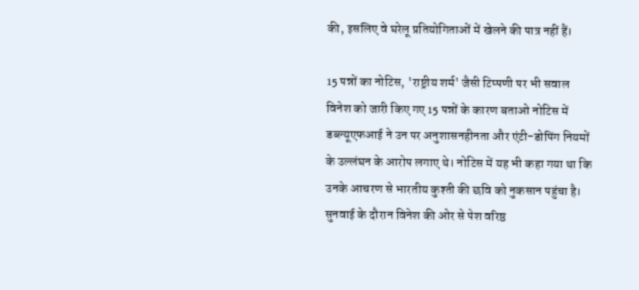की, इसलिए वे घरेलू प्रतियोगिताओं में खेलने की पात्र नहीं हैं।

15 पन्नों का नोटिस, 'राष्ट्रीय शर्म' जैसी टिप्पणी पर भी सवाल
विनेश को जारी किए गए 15 पन्नों के कारण बताओ नोटिस में डब्ल्यूएफआई ने उन पर अनुशासनहीनता और एंटी-डोपिंग नियमों के उल्लंघन के आरोप लगाए थे। नोटिस में यह भी कहा गया था कि उनके आचरण से भारतीय कुश्ती की छवि को नुकसान पहुंचा है। सुनवाई के दौरान विनेश की ओर से पेश वरिष्ठ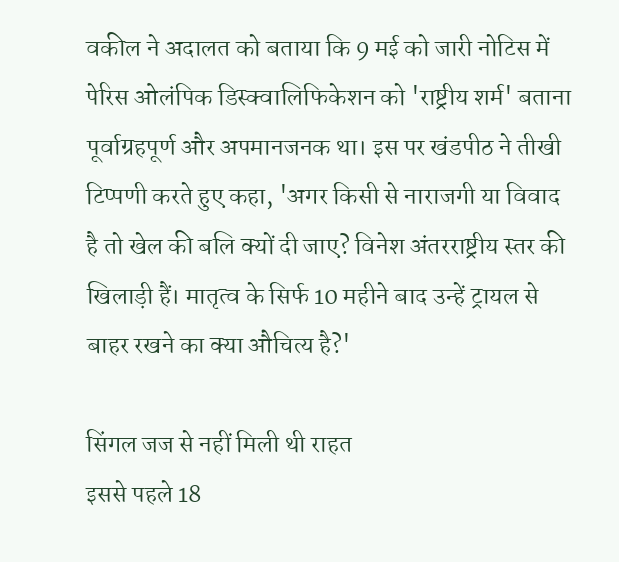वकील ने अदालत को बताया कि 9 मई को जारी नोटिस में पेरिस ओलंपिक डिस्क्वालिफिकेशन को 'राष्ट्रीय शर्म' बताना पूर्वाग्रहपूर्ण और अपमानजनक था। इस पर खंडपीठ ने तीखी टिप्पणी करते हुए कहा, 'अगर किसी से नाराजगी या विवाद है तो खेल की बलि क्यों दी जाए? विनेश अंतरराष्ट्रीय स्तर की खिलाड़ी हैं। मातृत्व के सिर्फ 10 महीने बाद उन्हें ट्रायल से बाहर रखने का क्या औचित्य है?'

सिंगल जज से नहीं मिली थी राहत
इससे पहले 18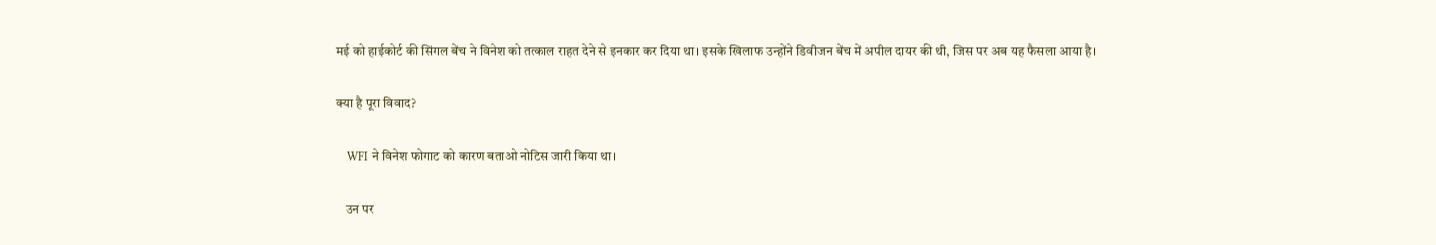मई को हाईकोर्ट की सिंगल बेंच ने विनेश को तत्काल राहत देने से इनकार कर दिया था। इसके खिलाफ उन्होंने डिवीजन बेंच में अपील दायर की थी, जिस पर अब यह फैसला आया है।

क्या है पूरा विवाद?

    WFI ने विनेश फोगाट को कारण बताओ नोटिस जारी किया था।

    उन पर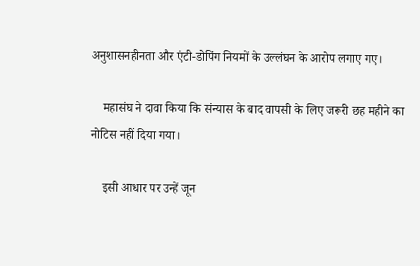अनुशासनहीनता और एंटी-डोपिंग नियमों के उल्लंघन के आरोप लगाए गए।

    महासंघ ने दावा किया कि संन्यास के बाद वापसी के लिए जरूरी छह महीने का नोटिस नहीं दिया गया।

    इसी आधार पर उन्हें जून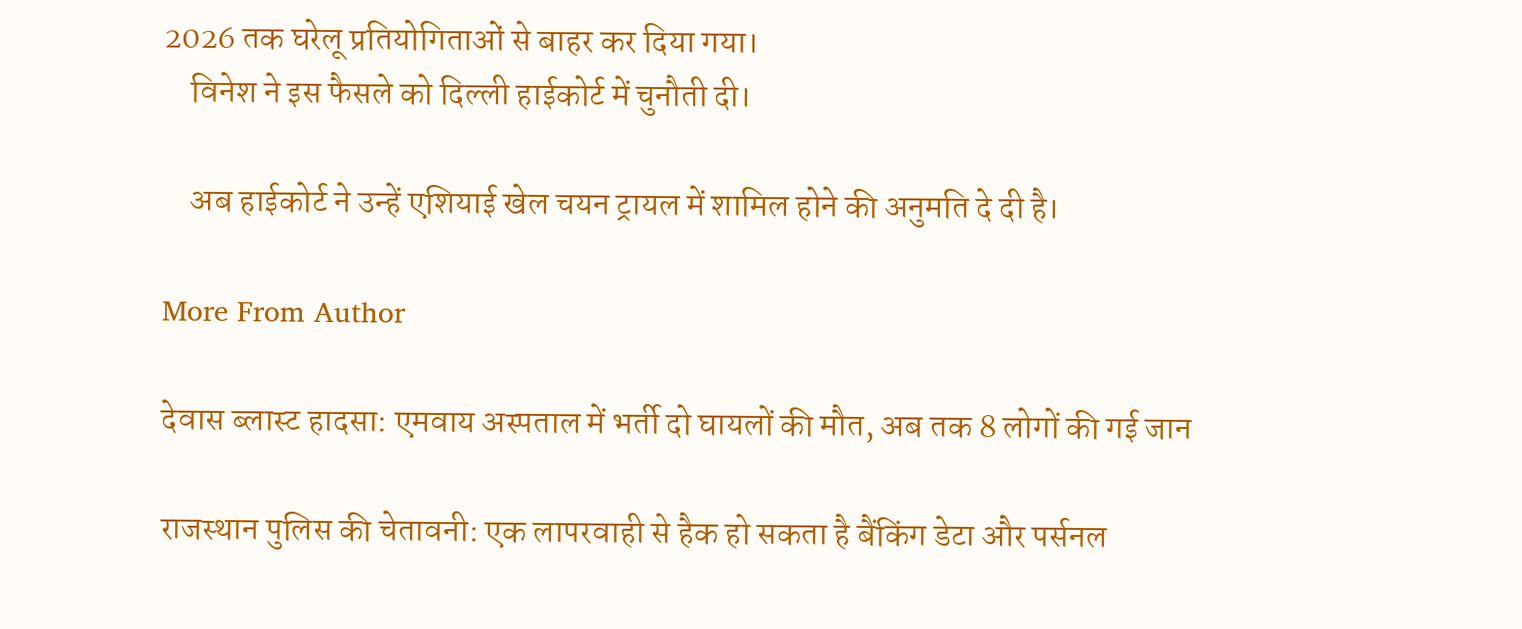2026 तक घरेलू प्रतियोगिताओं से बाहर कर दिया गया।
    विनेश ने इस फैसले को दिल्ली हाईकोर्ट में चुनौती दी।

    अब हाईकोर्ट ने उन्हें एशियाई खेल चयन ट्रायल में शामिल होने की अनुमति दे दी है।

More From Author

देवास ब्लास्ट हादसा: एमवाय अस्पताल में भर्ती दो घायलों की मौत, अब तक 8 लोगों की गई जान

राजस्थान पुलिस की चेतावनी: एक लापरवाही से हैक हो सकता है बैंकिंग डेटा और पर्सनल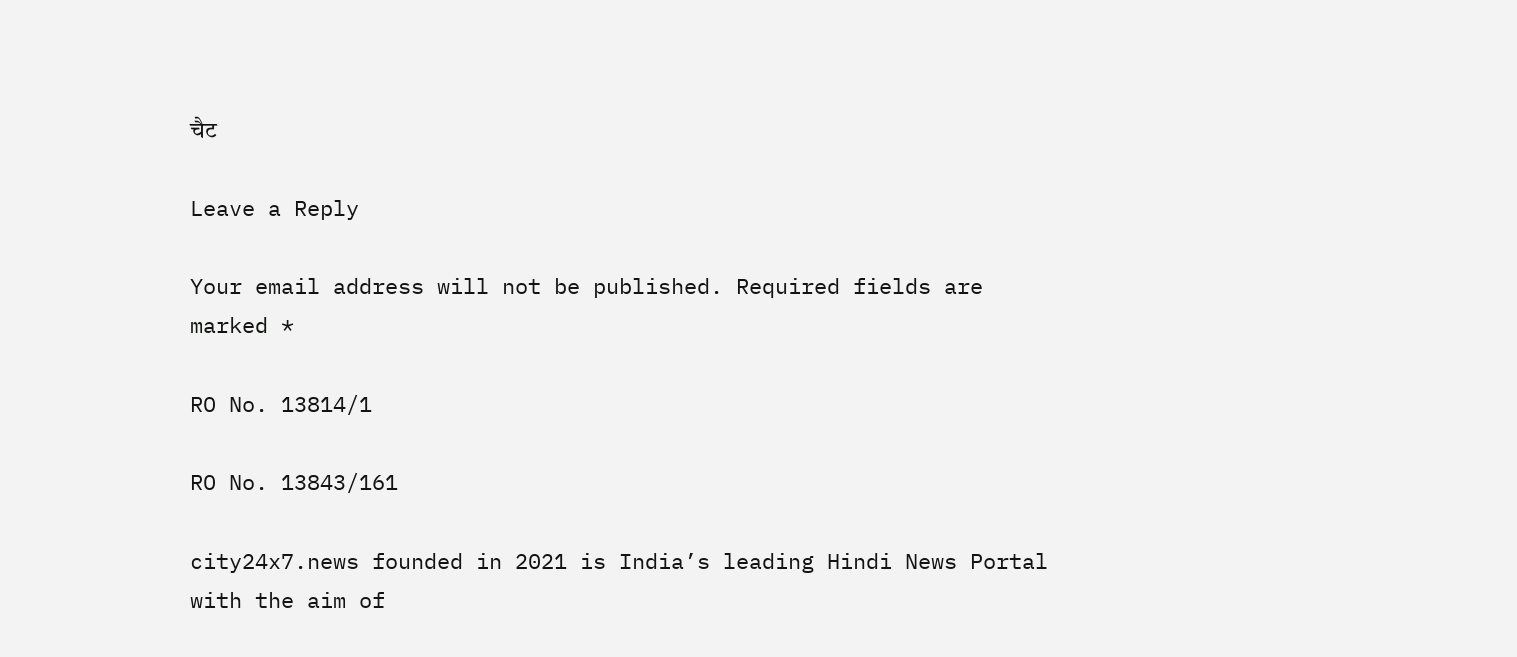चैट

Leave a Reply

Your email address will not be published. Required fields are marked *

RO No. 13814/1

RO No. 13843/161

city24x7.news founded in 2021 is India’s leading Hindi News Portal with the aim of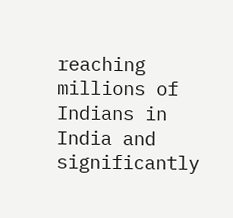reaching millions of Indians in India and significantly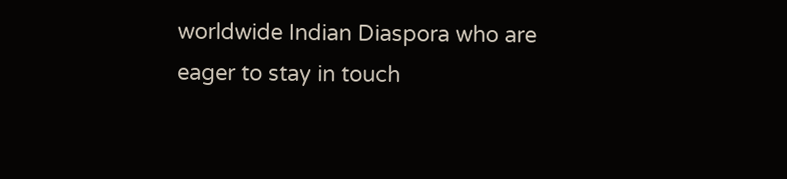worldwide Indian Diaspora who are eager to stay in touch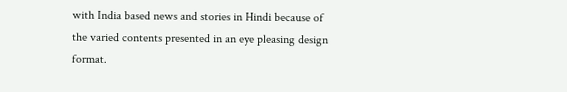with India based news and stories in Hindi because of the varied contents presented in an eye pleasing design format.